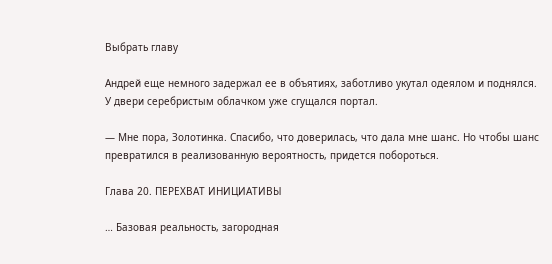Выбрать главу

Андрей еще немного задержал ее в объятиях, заботливо укутал одеялом и поднялся. У двери серебристым облачком уже сгущался портал.

— Мне пора, Золотинка. Спасибо, что доверилась, что дала мне шанс. Но чтобы шанс превратился в реализованную вероятность, придется побороться.

Глава 20. ПЕРЕХВАТ ИНИЦИАТИВЫ

… Базовая реальность, загородная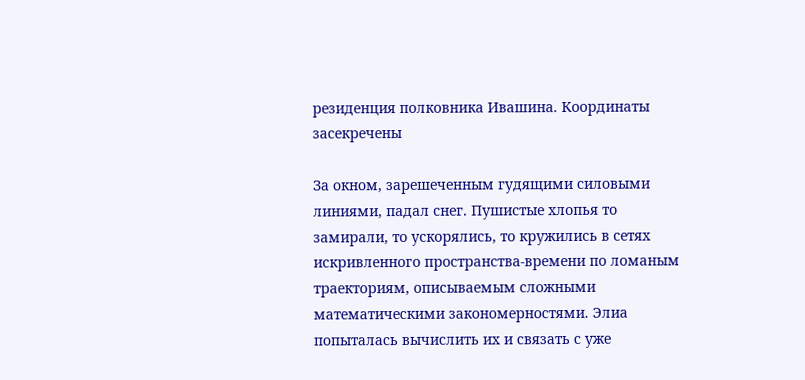резиденция полковника Ивашина. Координаты засекречены

За окном, зарешеченным гудящими силовыми линиями, падал снег. Пушистые хлопья то замирали, то ускорялись, то кружились в сетях искривленного пространства-времени по ломаным траекториям, описываемым сложными математическими закономерностями. Элиа попыталась вычислить их и связать с уже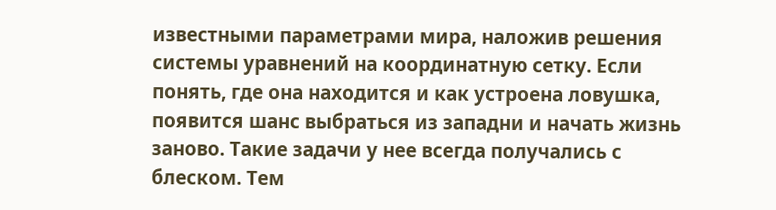известными параметрами мира, наложив решения системы уравнений на координатную сетку. Если понять, где она находится и как устроена ловушка, появится шанс выбраться из западни и начать жизнь заново. Такие задачи у нее всегда получались с блеском. Тем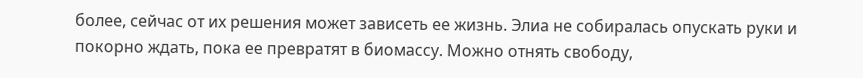более, сейчас от их решения может зависеть ее жизнь. Элиа не собиралась опускать руки и покорно ждать, пока ее превратят в биомассу. Можно отнять свободу,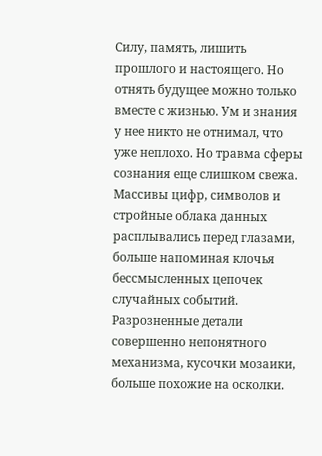Силу, память, лишить прошлого и настоящего. Но отнять будущее можно только вместе с жизнью. Ум и знания у нее никто не отнимал, что уже неплохо. Но травма сферы сознания еще слишком свежа. Массивы цифр, символов и стройные облака данных расплывались перед глазами, больше напоминая клочья бессмысленных цепочек случайных событий. Разрозненные детали совершенно непонятного механизма, кусочки мозаики, больше похожие на осколки.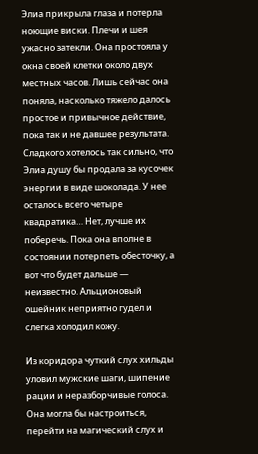Элиа прикрыла глаза и потерла ноющие виски. Плечи и шея ужасно затекли. Она простояла у окна своей клетки около двух местных часов. Лишь сейчас она поняла, насколько тяжело далось простое и привычное действие, пока так и не давшее результата. Сладкого хотелось так сильно, что Элиа душу бы продала за кусочек энергии в виде шоколада. У нее осталось всего четыре квадратика… Нет, лучше их поберечь. Пока она вполне в состоянии потерпеть обесточку, а вот что будет дальше — неизвестно. Альционовый ошейник неприятно гудел и слегка холодил кожу.

Из коридора чуткий слух хильды уловил мужские шаги, шипение рации и неразборчивые голоса. Она могла бы настроиться, перейти на магический слух и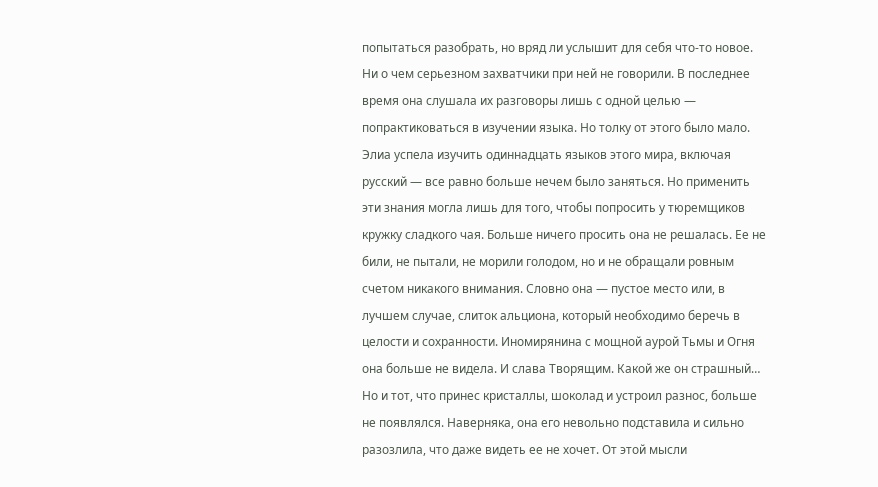попытаться разобрать, но вряд ли услышит для себя что-то новое. Ни о чем серьезном захватчики при ней не говорили. В последнее время она слушала их разговоры лишь с одной целью — попрактиковаться в изучении языка. Но толку от этого было мало. Элиа успела изучить одиннадцать языков этого мира, включая русский — все равно больше нечем было заняться. Но применить эти знания могла лишь для того, чтобы попросить у тюремщиков кружку сладкого чая. Больше ничего просить она не решалась. Ее не били, не пытали, не морили голодом, но и не обращали ровным счетом никакого внимания. Словно она — пустое место или, в лучшем случае, слиток альциона, который необходимо беречь в целости и сохранности. Иномирянина с мощной аурой Тьмы и Огня она больше не видела. И слава Творящим. Какой же он страшный… Но и тот, что принес кристаллы, шоколад и устроил разнос, больше не появлялся. Наверняка, она его невольно подставила и сильно разозлила, что даже видеть ее не хочет. От этой мысли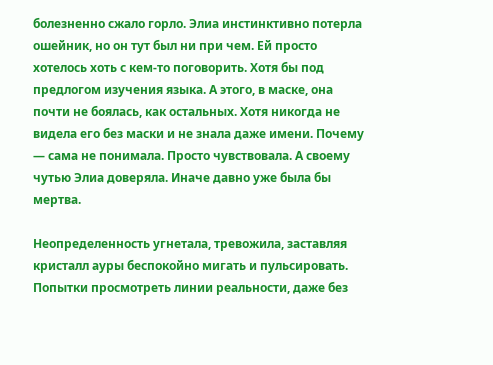болезненно сжало горло. Элиа инстинктивно потерла ошейник, но он тут был ни при чем. Ей просто хотелось хоть с кем-то поговорить. Хотя бы под предлогом изучения языка. А этого, в маске, она почти не боялась, как остальных. Хотя никогда не видела его без маски и не знала даже имени. Почему — сама не понимала. Просто чувствовала. А своему чутью Элиа доверяла. Иначе давно уже была бы мертва.

Неопределенность угнетала, тревожила, заставляя кристалл ауры беспокойно мигать и пульсировать. Попытки просмотреть линии реальности, даже без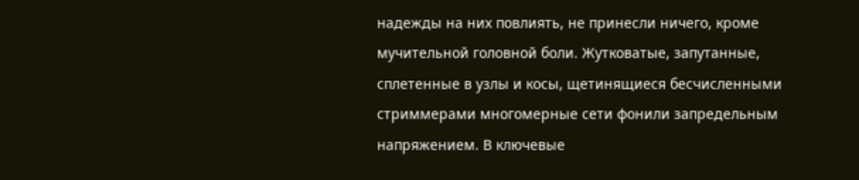надежды на них повлиять, не принесли ничего, кроме мучительной головной боли. Жутковатые, запутанные, сплетенные в узлы и косы, щетинящиеся бесчисленными стриммерами многомерные сети фонили запредельным напряжением. В ключевые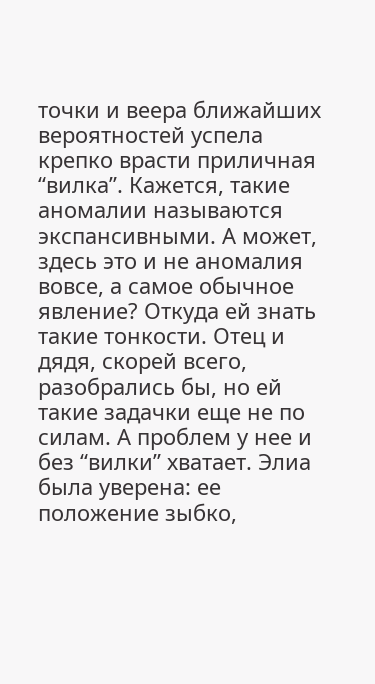точки и веера ближайших вероятностей успела крепко врасти приличная “вилка”. Кажется, такие аномалии называются экспансивными. А может, здесь это и не аномалия вовсе, а самое обычное явление? Откуда ей знать такие тонкости. Отец и дядя, скорей всего, разобрались бы, но ей такие задачки еще не по силам. А проблем у нее и без “вилки” хватает. Элиа была уверена: ее положение зыбко,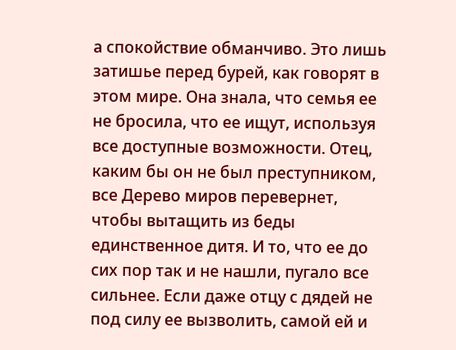а спокойствие обманчиво. Это лишь затишье перед бурей, как говорят в этом мире. Она знала, что семья ее не бросила, что ее ищут, используя все доступные возможности. Отец, каким бы он не был преступником, все Дерево миров перевернет, чтобы вытащить из беды единственное дитя. И то, что ее до сих пор так и не нашли, пугало все сильнее. Если даже отцу с дядей не под силу ее вызволить, самой ей и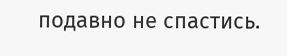подавно не спастись.